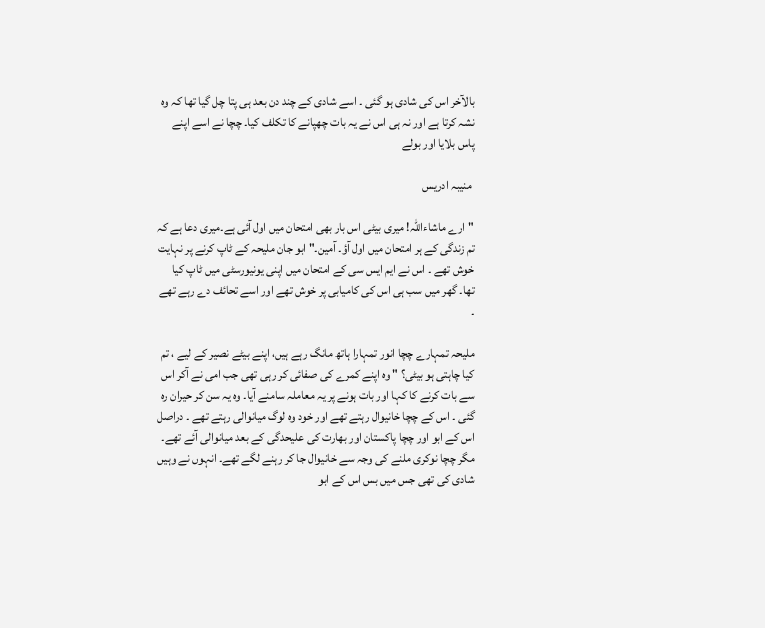بالآخر اس کی شادی ہو گئی ۔ اسے شادی کے چند دن بعد ہی پتا چل گیا تھا کہ وہ نشہ کرتا ہے اور نہ ہی اس نے یہ بات چھپانے کا تکلف کیا۔ چچا نے اسے اپنے پاس بلایا اور بولے

 منیبہ ادریس

"ارے ماشاءاللہ! میری بیٹی اس بار بھی امتحان میں اول آئی ہے۔میری دعا ہے کہ تم زندگی کے ہر امتحان میں اول آؤ۔ آمین۔" ابو جان ملیحہ کے ٹاپ کرنے پر نہایت خوش تھے ۔ اس نے ایم ایس سی کے امتحان میں اپنی یونیورسٹی میں ٹاپ کیا تھا۔ گھر میں سب ہی اس کی کامیابی پر خوش تھے اور اسے تحائف دے رہے تھے ۔

ملیحہ تمہارے چچا انور تمہارا ہاتھ مانگ رہے ہیں، اپنے بیٹے نصیر کے لیے ، تم کیا چاہتی ہو بیٹی؟ " وہ اپنے کمرے کی صفائی کر رہی تھی جب امی نے آکر اس سے بات کرنے کا کہا اور بات ہونے پر یہ معاملہ سامنے آیا۔ وہ یہ سن کر حیران رہ گئی ۔ اس کے چچا خانیوال رہتے تھے اور خود وہ لوگ میانوالی رہتے تھے ۔ دراصل اس کے ابو اور چچا پاکستان اور بھارت کی علیحدگی کے بعد میانوالی آئے تھے۔ مگر چچا نوکری ملنے کی وجہ سے خانیوال جا کر رہنے لگے تھے۔ انہوں نے وہیں شادی کی تھی جس میں بس اس کے ابو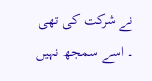نے شرکت کی تھی ۔ اسے سمجھ نہیں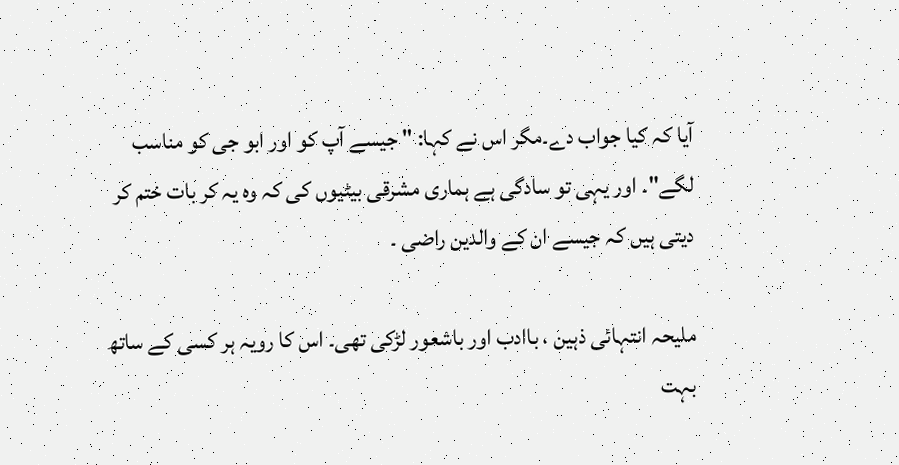آیا کہ کیا جواب دے۔مگر اس نے کہا: " جیسے آپ کو اور ابو جی کو مناسب لگے"۔ اور یہی تو سادگی ہے ہماری مشرقی بیٹیوں کی کہ وہ یہ کر بات ختم کر دیتی ہیں کہ جیسے ان کے والدین راضی ۔

ملیحہ انتہائی ذہین ، باادب اور باشعور لڑکی تھی۔ اس کا رویہ ہر کسی کے ساتھ بہت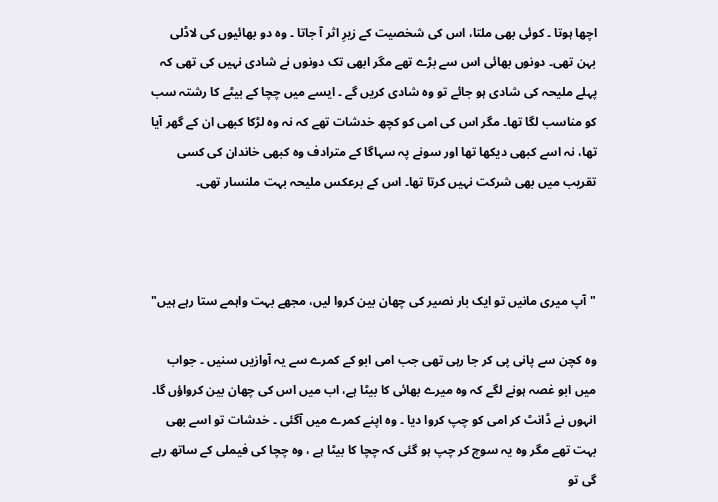اچھا ہوتا ۔ کوئی بھی ملتا، اس کی شخصیت کے زیرِ اثر آ جاتا ۔ وہ دو بھائیوں کی لاڈلی بہن تھی۔ دونوں بھائی اس سے بڑے تھے مگر ابھی تک دونوں نے شادی نہیں کی تھی کہ پہلے ملیحہ کی شادی ہو جائے تو وہ شادی کریں گے ۔ ایسے میں چچا کے بیٹے کا رشتہ سب کو مناسب لگا تھا۔ مگر اس کی امی کو کچھ خدشات تھے کہ نہ وہ لڑکا کبھی ان کے گھر آیا تھا، نہ اسے کبھی دیکھا تھا اور سونے پہ سہاگا کے مترادف وہ کبھی خاندان کی کسی تقریب میں بھی شرکت نہیں کرتا تھا۔ اس کے برعکس ملیحہ بہت ملنسار تھی۔



"آپ میری مانیں تو ایک بار نصیر کی چھان بین کروا لیں، مجھے بہت واہمے ستا رہے ہیں"

وہ کچن سے پانی پی کر جا رہی تھی جب امی ابو کے کمرے سے یہ آوازیں سنیں ۔ جواب میں ابو غصہ ہونے لگے کہ وہ میرے بھائی کا بیٹا ہے، اب میں اس کی چھان بین کرواؤں گا۔ انہوں نے ڈانٹ کر امی کو چپ کروا دیا ۔ وہ اپنے کمرے میں آگئی ۔ خدشات تو اسے بھی بہت تھے مگر وہ یہ سوچ کر چپ ہو گئی کہ چچا کا بیٹا ہے ، وہ چچا کی فیملی کے ساتھ رہے گی تو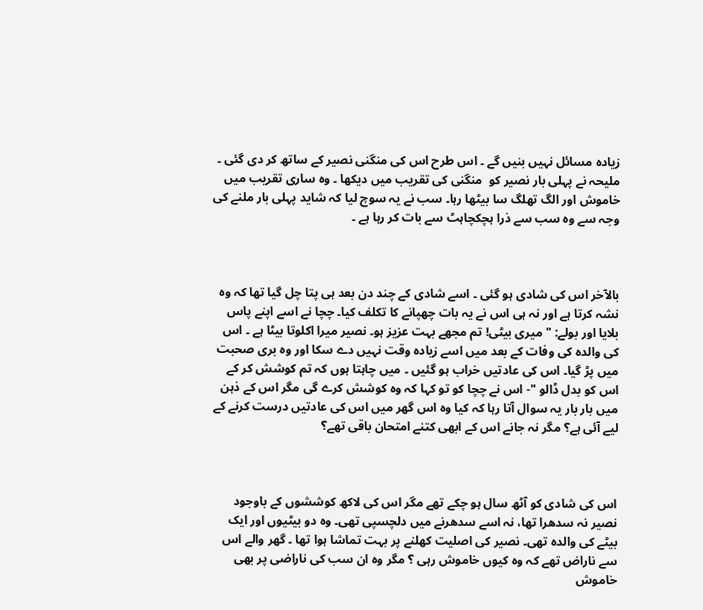زیادہ مسائل نہیں بنیں گے ۔ اس طرح اس کی منگنی نصیر کے ساتھ کر دی گئی ۔ ملیحہ نے پہلی بار نصیر کو  منگنی کی تقریب میں دیکھا ۔ وہ ساری تقریب میں خاموش اور الگ تھلگ سا بیٹھا رہا۔ سب نے یہ سوچ لیا کہ شاید پہلی بار ملنے کی وجہ سے وہ سب سے ذرا ہچکچاہٹ سے بات کر رہا ہے ۔



بالآخر اس کی شادی ہو گئی ۔ اسے شادی کے چند دن بعد ہی پتا چل گیا تھا کہ وہ نشہ کرتا ہے اور نہ ہی اس نے یہ بات چھپانے کا تکلف کیا۔ چچا نے اسے اپنے پاس بلایا اور بولے: " میری بیٹی! تم مجھے بہت عزیز ہو۔ نصیر میرا اکلوتا بیٹا ہے ۔ اس کی والدہ کی وفات کے بعد میں اسے زیادہ وقت نہیں دے سکا اور وہ بری صحبت میں پڑ گیا۔ اس کی عادتیں خراب ہو گئیں ۔ میں چاہتا ہوں کہ تم کوشش کر کے اس کو بدل ڈالو "- اس نے چچا کو تو کہا کہ وہ کوشش کرے گی مگر اس کے ذہن میں بار بار یہ سوال آتا رہا کہ کیا وہ اس گھر میں اس کی عادتیں درست کرنے کے لیے آئی ہے؟ مگر نہ جانے اس کے ابھی کتنے امتحان باقی تھے؟



اس کی شادی کو آٹھ سال ہو چکے تھے مگر اس کی لاکھ کوششوں کے باوجود نصیر نہ سدھرا تھا، نہ اسے سدھرنے میں دلچسپی تھی۔ وہ دو بیٹیوں اور ایک بیٹے کی والدہ تھی۔ نصیر کی اصلیت کھلنے پر بہت تماشا ہوا تھا ۔ گھر والے اس سے ناراض تھے کہ وہ کیوں خاموش رہی ؟ مگر وہ ان سب کی ناراضی پر بھی خاموش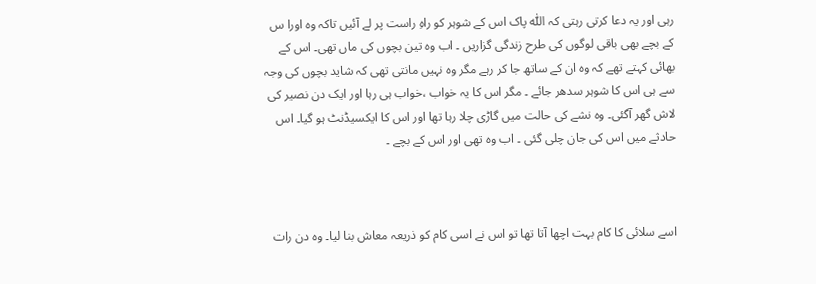رہی اور یہ دعا کرتی رہتی کہ اللّٰہ پاک اس کے شوہر کو راہِ راست پر لے آئیں تاکہ وہ اورا س کے بچے بھی باقی لوگوں کی طرح زندگی گزاریں ۔ اب وہ تین بچوں کی ماں تھی۔ اس کے بھائی کہتے تھے کہ وہ ان کے ساتھ جا کر رہے مگر وہ نہیں مانتی تھی کہ شاید بچوں کی وجہ سے ہی اس کا شوہر سدھر جائے ۔ مگر اس کا یہ خواب ،خواب ہی رہا اور ایک دن نصیر کی لاش گھر آگئی۔ وہ نشے کی حالت میں گاڑی چلا رہا تھا اور اس کا ایکسیڈنٹ ہو گیا۔ اس حادثے میں اس کی جان چلی گئی ۔ اب وہ تھی اور اس کے بچے ۔



اسے سلائی کا کام بہت اچھا آتا تھا تو اس نے اسی کام کو ذریعہ معاش بنا لیا۔ وہ دن رات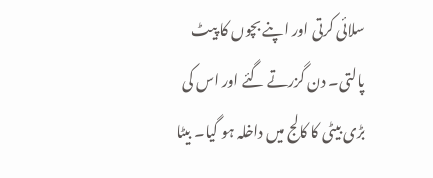سلائی کرتی اور اپنے بچوں کا پیٹ پالتی۔ دن گزرتے گئے اور اس کی بڑی بیٹی کا کالج میں داخلہ ہو گیا۔ بیٹا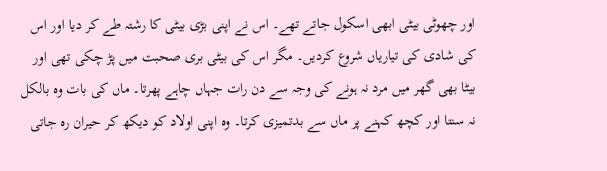اور چھوٹی بیٹی ابھی اسکول جاتے تھے۔ اس نے اپنی بڑی بیٹی کا رشتہ طے کر دیا اور اس کی شادی کی تیاریاں شروع کردیں۔ مگر اس کی بیٹی بری صحبت میں پڑ چکی تھی اور بیٹا بھی گھر میں مرد نہ ہونے کی وجہ سے دن رات جہاں چاہے پھرتا۔ ماں کی بات وہ بالکل نہ سنتا اور کچھ کہنے پر ماں سے بدتمیزی کرتا۔ وہ اپنی اولاد کو دیکھ کر حیران رہ جاتی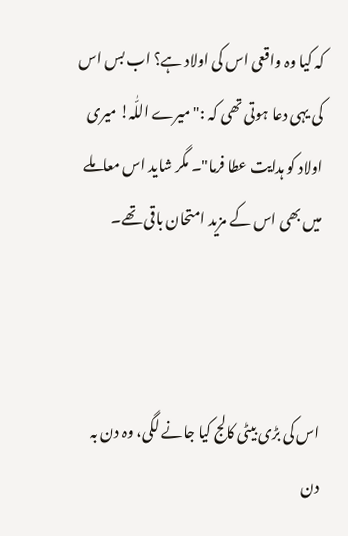کہ کیا وہ واقعی اس کی اولاد ہے؟ اب بس اس کی یہی دعا ہوتی تھی کہ :" میرے اللّٰہ! میری اولاد کو ہدایت عطا فرما"۔ مگر شاید اس معاملے میں بھی اس کے مزید امتحان باقی تھے۔



اس کی بڑی بیٹی کالج کیا جانے لگی، وہ دن بہ دن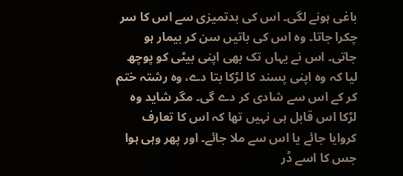باغی ہونے لگی۔ اس کی بدتمیزی سے اس کا سر چکرا جاتا۔ وہ اس کی باتیں سن کر بیمار ہو جاتی۔ اس نے یہاں تک بھی اپنی بیٹی کو پوچھ لیا کہ وہ اپنی پسند کا لڑکا بتا دے، وہ رشتہ ختم کر کے اس سے شادی کر دے گی۔ مگر شاید وہ لڑکا اس قابل ہی نہیں تھا کہ اس کا تعارف کروایا جائے یا اس سے ملا جائے۔ اور پھر وہی ہوا جس کا اسے ڈر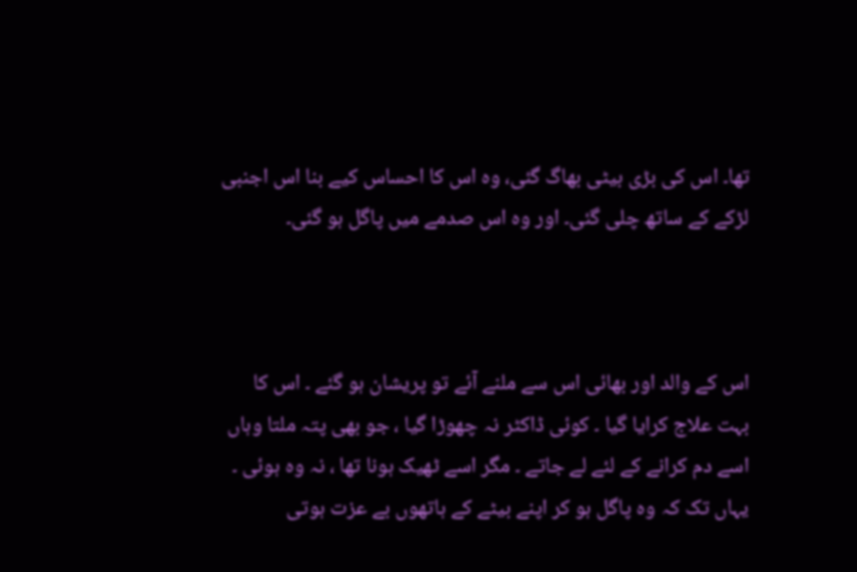تھا۔ اس کی بڑی بیٹی بھاگ گئی، وہ اس کا احساس کیے بنا اس اجنبی لڑکے کے ساتھ چلی گئی۔ اور وہ اس صدمے میں پاگل ہو گئی۔



اس کے والد اور بھائی اس سے ملنے آئے تو پریشان ہو گئے ۔ اس کا بہت علاج کرایا گیا ۔ کوئی ڈاکٹر نہ چھوڑا گیا ، جو بھی پتہ ملتا وہاں اسے دم کرانے کے لئے لے جاتے ۔ مگر اسے ٹھیک ہونا تھا ، نہ وہ ہوئی ۔ یہاں تک کہ وہ پاگل ہو کر اپنے بیٹے کے ہاتھوں بے عزت ہوتی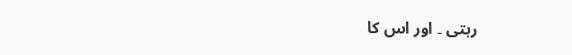رہتی ۔ اور اس کا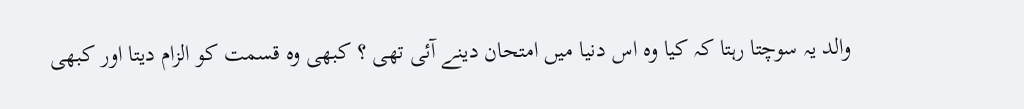والد یہ سوچتا رہتا کہ کیا وہ اس دنیا میں امتحان دینے آئی تھی ؟ کبھی وہ قسمت کو الزام دیتا اور کبھی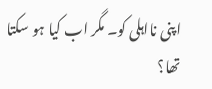اپنی نااہلی کو۔ مگر اب کیا ہو سکتا تھا؟